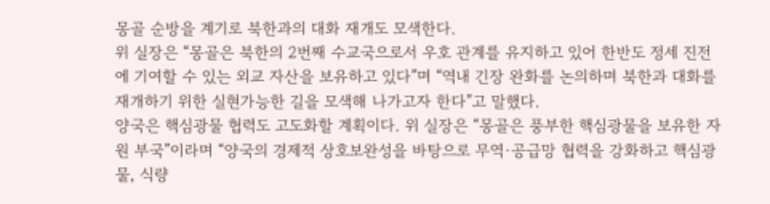몽골 순방을 계기로 북한과의 대화 재개도 모색한다.
위 실장은 “몽골은 북한의 2번째 수교국으로서 우호 관계를 유지하고 있어 한반도 정세 진전에 기여할 수 있는 외교 자산을 보유하고 있다”며 “역내 긴장 완화를 논의하며 북한과 대화를 재개하기 위한 실현가능한 길을 모색해 나가고자 한다”고 말했다.
양국은 핵심광물 협력도 고도화할 계획이다. 위 실장은 “몽골은 풍부한 핵심광물을 보유한 자원 부국”이라며 “양국의 경제적 상호보완성을 바탕으로 무역·공급망 협력을 강화하고 핵심광물, 식량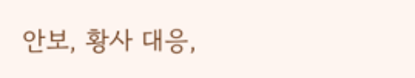안보, 황사 대응,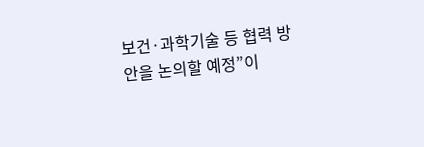보건·과학기술 등 협력 방안을 논의할 예정”이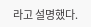라고 설명했다.